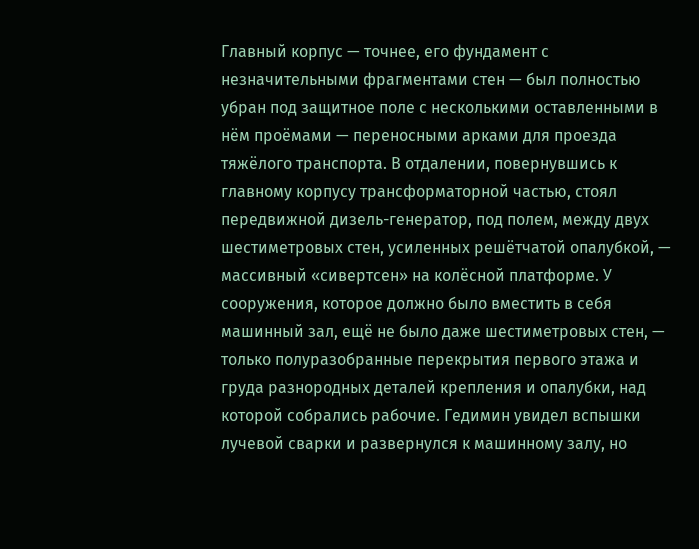Главный корпус — точнее, его фундамент с незначительными фрагментами стен — был полностью убран под защитное поле с несколькими оставленными в нём проёмами — переносными арками для проезда тяжёлого транспорта. В отдалении, повернувшись к главному корпусу трансформаторной частью, стоял передвижной дизель-генератор, под полем, между двух шестиметровых стен, усиленных решётчатой опалубкой, — массивный «сивертсен» на колёсной платформе. У сооружения, которое должно было вместить в себя машинный зал, ещё не было даже шестиметровых стен, — только полуразобранные перекрытия первого этажа и груда разнородных деталей крепления и опалубки, над которой собрались рабочие. Гедимин увидел вспышки лучевой сварки и развернулся к машинному залу, но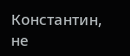Константин, не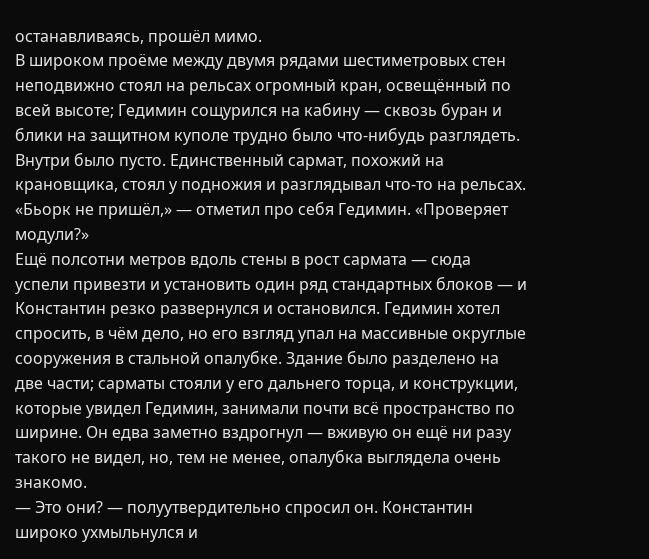останавливаясь, прошёл мимо.
В широком проёме между двумя рядами шестиметровых стен неподвижно стоял на рельсах огромный кран, освещённый по всей высоте; Гедимин сощурился на кабину — сквозь буран и блики на защитном куполе трудно было что-нибудь разглядеть. Внутри было пусто. Единственный сармат, похожий на крановщика, стоял у подножия и разглядывал что-то на рельсах. «Бьорк не пришёл,» — отметил про себя Гедимин. «Проверяет модули?»
Ещё полсотни метров вдоль стены в рост сармата — сюда успели привезти и установить один ряд стандартных блоков — и Константин резко развернулся и остановился. Гедимин хотел спросить, в чём дело, но его взгляд упал на массивные округлые сооружения в стальной опалубке. Здание было разделено на две части; сарматы стояли у его дальнего торца, и конструкции, которые увидел Гедимин, занимали почти всё пространство по ширине. Он едва заметно вздрогнул — вживую он ещё ни разу такого не видел, но, тем не менее, опалубка выглядела очень знакомо.
— Это они? — полуутвердительно спросил он. Константин широко ухмыльнулся и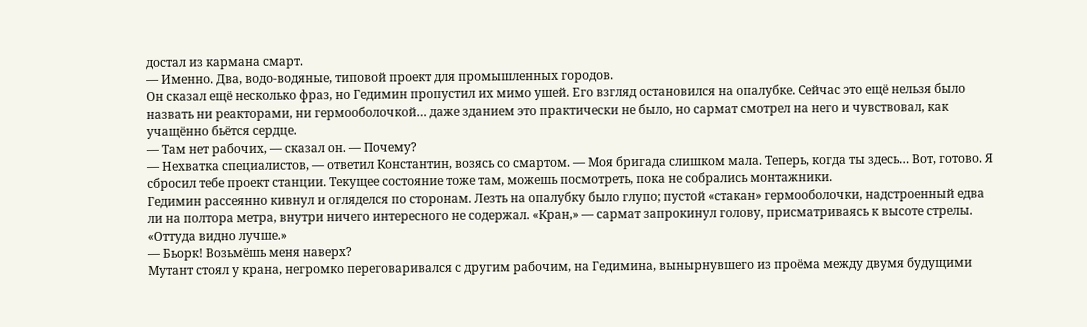достал из кармана смарт.
— Именно. Два, водо-водяные, типовой проект для промышленных городов.
Он сказал ещё несколько фраз, но Гедимин пропустил их мимо ушей. Его взгляд остановился на опалубке. Сейчас это ещё нельзя было назвать ни реакторами, ни гермооболочкой… даже зданием это практически не было, но сармат смотрел на него и чувствовал, как учащённо бьётся сердце.
— Там нет рабочих, — сказал он. — Почему?
— Нехватка специалистов, — ответил Константин, возясь со смартом. — Моя бригада слишком мала. Теперь, когда ты здесь… Вот, готово. Я сбросил тебе проект станции. Текущее состояние тоже там, можешь посмотреть, пока не собрались монтажники.
Гедимин рассеянно кивнул и огляделся по сторонам. Лезть на опалубку было глупо; пустой «стакан» гермооболочки, надстроенный едва ли на полтора метра, внутри ничего интересного не содержал. «Кран,» — сармат запрокинул голову, присматриваясь к высоте стрелы. «Оттуда видно лучше.»
— Бьорк! Возьмёшь меня наверх?
Мутант стоял у крана, негромко переговаривался с другим рабочим, на Гедимина, вынырнувшего из проёма между двумя будущими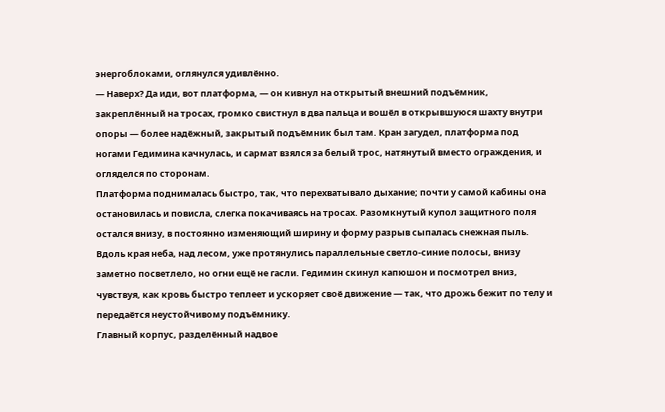энергоблоками, оглянулся удивлённо.
— Наверх? Да иди, вот платформа, — он кивнул на открытый внешний подъёмник, закреплённый на тросах, громко свистнул в два пальца и вошёл в открывшуюся шахту внутри опоры — более надёжный, закрытый подъёмник был там. Кран загудел, платформа под ногами Гедимина качнулась, и сармат взялся за белый трос, натянутый вместо ограждения, и огляделся по сторонам.
Платформа поднималась быстро, так, что перехватывало дыхание; почти у самой кабины она остановилась и повисла, слегка покачиваясь на тросах. Разомкнутый купол защитного поля остался внизу, в постоянно изменяющий ширину и форму разрыв сыпалась снежная пыль. Вдоль края неба, над лесом, уже протянулись параллельные светло-синие полосы, внизу заметно посветлело, но огни ещё не гасли. Гедимин скинул капюшон и посмотрел вниз, чувствуя, как кровь быстро теплеет и ускоряет своё движение — так, что дрожь бежит по телу и передаётся неустойчивому подъёмнику.
Главный корпус, разделённый надвое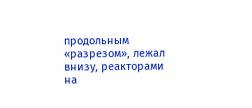продольным «разрезом», лежал внизу, реакторами на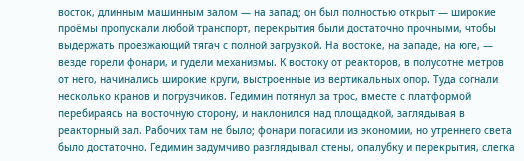восток, длинным машинным залом — на запад; он был полностью открыт — широкие проёмы пропускали любой транспорт, перекрытия были достаточно прочными, чтобы выдержать проезжающий тягач с полной загрузкой. На востоке, на западе, на юге, — везде горели фонари, и гудели механизмы. К востоку от реакторов, в полусотне метров от него, начинались широкие круги, выстроенные из вертикальных опор. Туда согнали несколько кранов и погрузчиков. Гедимин потянул за трос, вместе с платформой перебираясь на восточную сторону, и наклонился над площадкой, заглядывая в реакторный зал. Рабочих там не было; фонари погасили из экономии, но утреннего света было достаточно. Гедимин задумчиво разглядывал стены, опалубку и перекрытия, слегка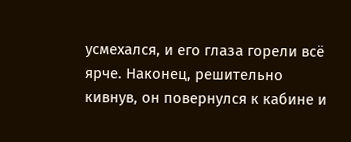усмехался, и его глаза горели всё ярче. Наконец, решительно кивнув, он повернулся к кабине и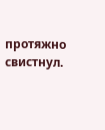протяжно свистнул.